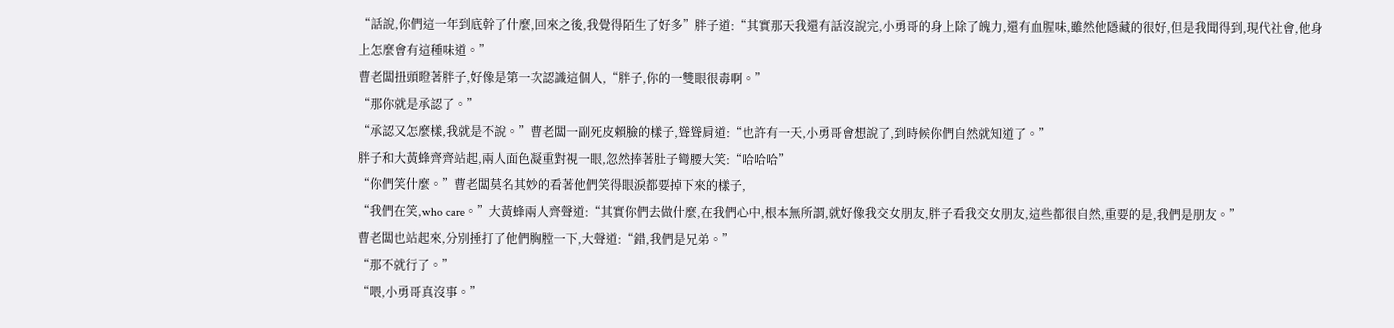“話說,你們這一年到底幹了什麼,回來之後,我覺得陌生了好多”胖子道:“其實那天我還有話沒說完,小勇哥的身上除了魄力,還有血腥味,雖然他隱藏的很好,但是我聞得到,現代社會,他身上怎麼會有這種味道。”
曹老闆扭頭瞪著胖子,好像是第一次認識這個人,“胖子,你的一雙眼很毒啊。”
“那你就是承認了。”
“承認又怎麼樣,我就是不說。”曹老闆一副死皮賴臉的樣子,聳聳肩道:“也許有一天,小勇哥會想說了,到時候你們自然就知道了。”
胖子和大黃蜂齊齊站起,兩人面色凝重對視一眼,忽然捧著肚子彎腰大笑:“哈哈哈”
“你們笑什麼。”曹老闆莫名其妙的看著他們笑得眼淚都要掉下來的樣子,
“我們在笑,who care。”大黃蜂兩人齊聲道:“其實你們去做什麼,在我們心中,根本無所謂,就好像我交女朋友,胖子看我交女朋友,這些都很自然,重要的是,我們是朋友。”
曹老闆也站起來,分別捶打了他們胸膛一下,大聲道:“錯,我們是兄弟。”
“那不就行了。”
“喂,小勇哥真沒事。”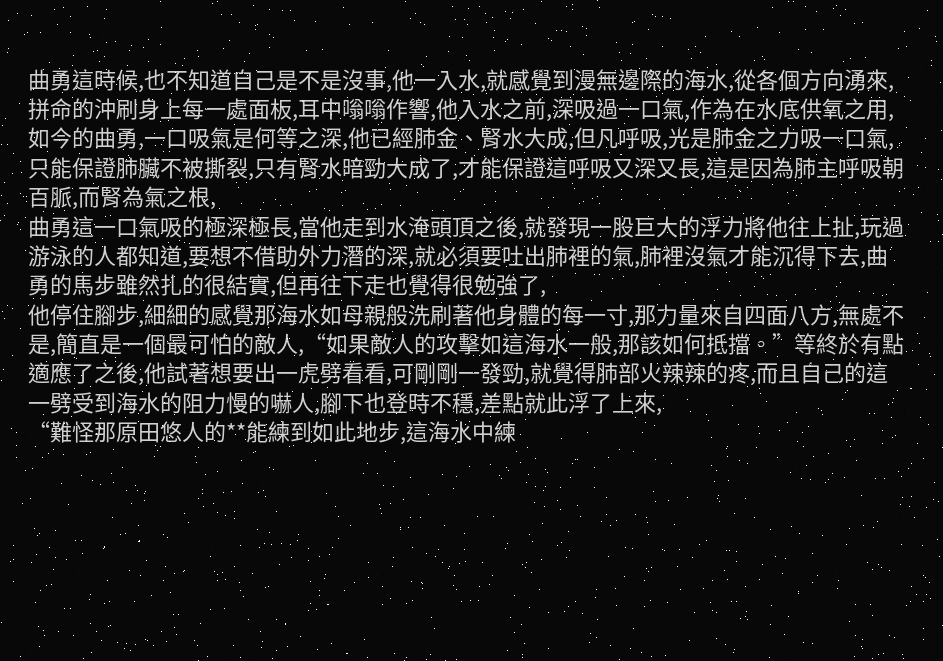曲勇這時候,也不知道自己是不是沒事,他一入水,就感覺到漫無邊際的海水,從各個方向湧來,拼命的沖刷身上每一處面板,耳中嗡嗡作響,他入水之前,深吸過一口氣,作為在水底供氧之用,如今的曲勇,一口吸氣是何等之深,他已經肺金、腎水大成,但凡呼吸,光是肺金之力吸一口氣,只能保證肺臟不被撕裂,只有腎水暗勁大成了,才能保證這呼吸又深又長,這是因為肺主呼吸朝百脈,而腎為氣之根,
曲勇這一口氣吸的極深極長,當他走到水淹頭頂之後,就發現一股巨大的浮力將他往上扯,玩過游泳的人都知道,要想不借助外力潛的深,就必須要吐出肺裡的氣,肺裡沒氣才能沉得下去,曲勇的馬步雖然扎的很結實,但再往下走也覺得很勉強了,
他停住腳步,細細的感覺那海水如母親般洗刷著他身體的每一寸,那力量來自四面八方,無處不是,簡直是一個最可怕的敵人,“如果敵人的攻擊如這海水一般,那該如何抵擋。”等終於有點適應了之後,他試著想要出一虎劈看看,可剛剛一發勁,就覺得肺部火辣辣的疼,而且自己的這一劈受到海水的阻力慢的嚇人,腳下也登時不穩,差點就此浮了上來,
“難怪那原田悠人的**能練到如此地步,這海水中練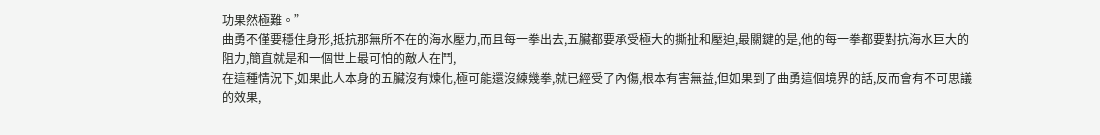功果然極難。”
曲勇不僅要穩住身形,抵抗那無所不在的海水壓力,而且每一拳出去,五臟都要承受極大的撕扯和壓迫,最關鍵的是,他的每一拳都要對抗海水巨大的阻力,簡直就是和一個世上最可怕的敵人在鬥,
在這種情況下,如果此人本身的五臟沒有煉化,極可能還沒練幾拳,就已經受了內傷,根本有害無益,但如果到了曲勇這個境界的話,反而會有不可思議的效果,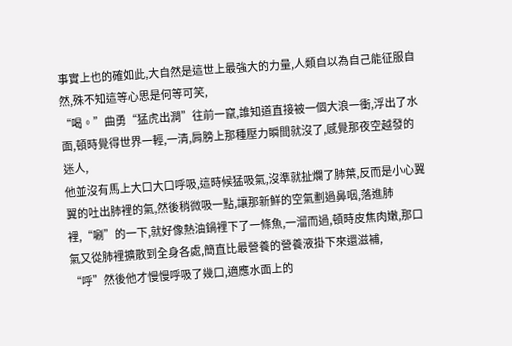事實上也的確如此,大自然是這世上最強大的力量,人類自以為自己能征服自然,殊不知這等心思是何等可笑,
“喝。”曲勇“猛虎出澗”往前一竄,誰知道直接被一個大浪一衝,浮出了水面,頓時覺得世界一輕,一清,肩膀上那種壓力瞬間就沒了,感覺那夜空越發的迷人,
他並沒有馬上大口大口呼吸,這時候猛吸氣,沒準就扯爛了肺葉,反而是小心翼翼的吐出肺裡的氣,然後稍微吸一點,讓那新鮮的空氣劃過鼻咽,落進肺裡,“唰”的一下,就好像熱油鍋裡下了一條魚,一溜而過,頓時皮焦肉嫩,那口氣又從肺裡擴散到全身各處,簡直比最營養的營養液掛下來還滋補,
“呼”然後他才慢慢呼吸了幾口,適應水面上的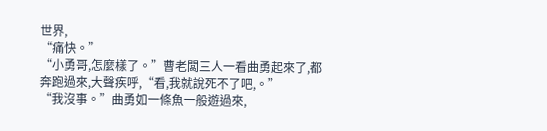世界,
“痛快。”
“小勇哥,怎麼樣了。”曹老闆三人一看曲勇起來了,都奔跑過來,大聲疾呼,“看,我就說死不了吧,。”
“我沒事。”曲勇如一條魚一般遊過來,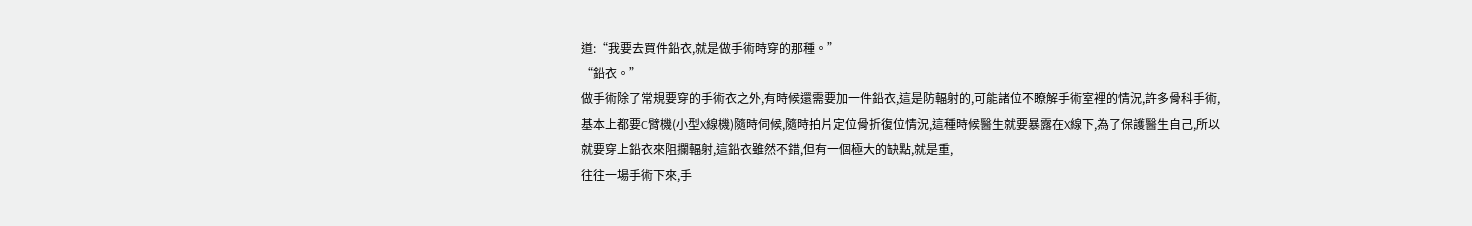道:“我要去買件鉛衣,就是做手術時穿的那種。”
“鉛衣。”
做手術除了常規要穿的手術衣之外,有時候還需要加一件鉛衣,這是防輻射的,可能諸位不瞭解手術室裡的情況,許多骨科手術,基本上都要C臂機(小型X線機)隨時伺候,隨時拍片定位骨折復位情況,這種時候醫生就要暴露在X線下,為了保護醫生自己,所以就要穿上鉛衣來阻攔輻射,這鉛衣雖然不錯,但有一個極大的缺點,就是重,
往往一場手術下來,手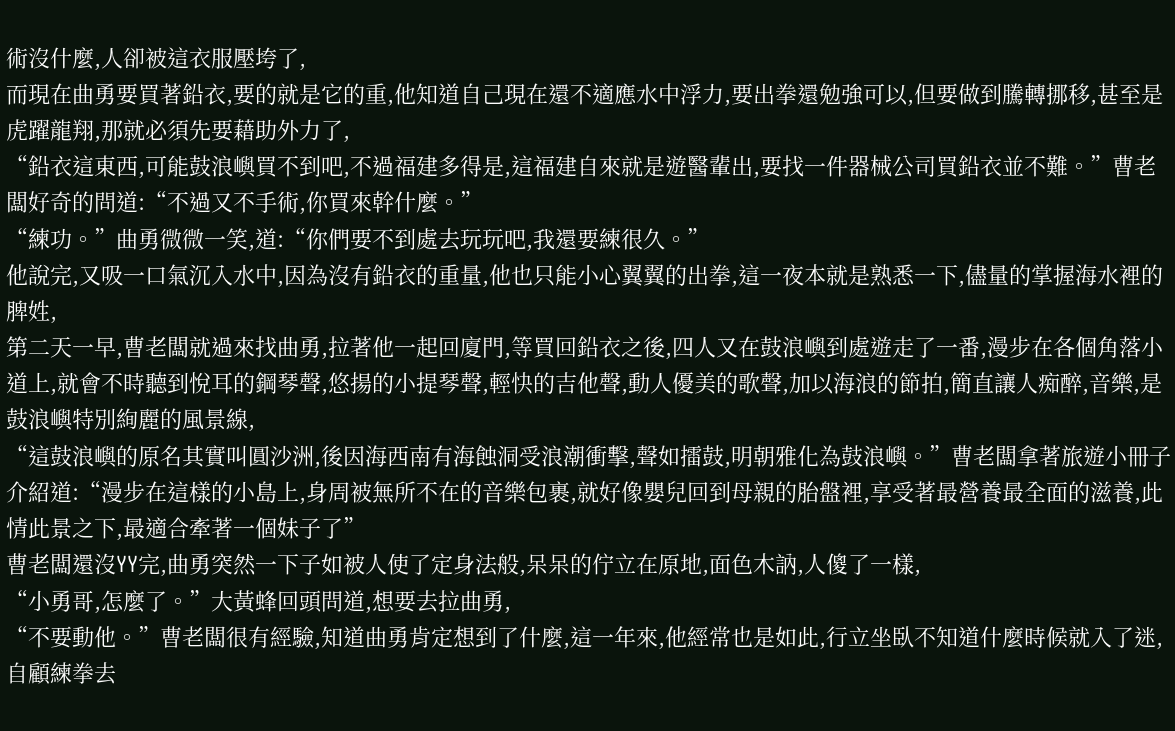術沒什麼,人卻被這衣服壓垮了,
而現在曲勇要買著鉛衣,要的就是它的重,他知道自己現在還不適應水中浮力,要出拳還勉強可以,但要做到騰轉挪移,甚至是虎躍龍翔,那就必須先要藉助外力了,
“鉛衣這東西,可能鼓浪嶼買不到吧,不過福建多得是,這福建自來就是遊醫輩出,要找一件器械公司買鉛衣並不難。”曹老闆好奇的問道:“不過又不手術,你買來幹什麼。”
“練功。”曲勇微微一笑,道:“你們要不到處去玩玩吧,我還要練很久。”
他說完,又吸一口氣沉入水中,因為沒有鉛衣的重量,他也只能小心翼翼的出拳,這一夜本就是熟悉一下,儘量的掌握海水裡的脾姓,
第二天一早,曹老闆就過來找曲勇,拉著他一起回廈門,等買回鉛衣之後,四人又在鼓浪嶼到處遊走了一番,漫步在各個角落小道上,就會不時聽到悅耳的鋼琴聲,悠揚的小提琴聲,輕快的吉他聲,動人優美的歌聲,加以海浪的節拍,簡直讓人痴醉,音樂,是鼓浪嶼特別絢麗的風景線,
“這鼓浪嶼的原名其實叫圓沙洲,後因海西南有海蝕洞受浪潮衝擊,聲如擂鼓,明朝雅化為鼓浪嶼。”曹老闆拿著旅遊小冊子介紹道:“漫步在這樣的小島上,身周被無所不在的音樂包裹,就好像嬰兒回到母親的胎盤裡,享受著最營養最全面的滋養,此情此景之下,最適合牽著一個妹子了”
曹老闆還沒YY完,曲勇突然一下子如被人使了定身法般,呆呆的佇立在原地,面色木訥,人傻了一樣,
“小勇哥,怎麼了。”大黃蜂回頭問道,想要去拉曲勇,
“不要動他。”曹老闆很有經驗,知道曲勇肯定想到了什麼,這一年來,他經常也是如此,行立坐臥不知道什麼時候就入了迷,自顧練拳去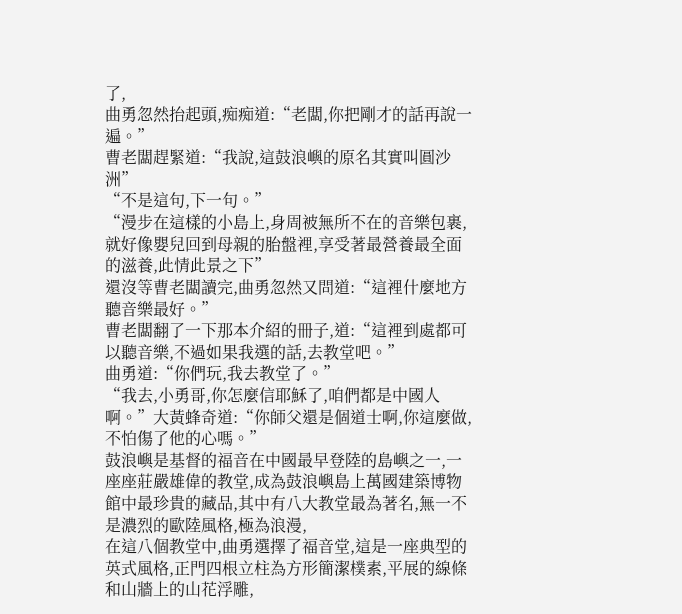了,
曲勇忽然抬起頭,痴痴道:“老闆,你把剛才的話再說一遍。”
曹老闆趕緊道:“我說,這鼓浪嶼的原名其實叫圓沙洲”
“不是這句,下一句。”
“漫步在這樣的小島上,身周被無所不在的音樂包裹,就好像嬰兒回到母親的胎盤裡,享受著最營養最全面的滋養,此情此景之下”
還沒等曹老闆讀完,曲勇忽然又問道:“這裡什麼地方聽音樂最好。”
曹老闆翻了一下那本介紹的冊子,道:“這裡到處都可以聽音樂,不過如果我選的話,去教堂吧。”
曲勇道:“你們玩,我去教堂了。”
“我去,小勇哥,你怎麼信耶穌了,咱們都是中國人啊。”大黃蜂奇道:“你師父還是個道士啊,你這麼做,不怕傷了他的心嗎。”
鼓浪嶼是基督的福音在中國最早登陸的島嶼之一,一座座莊嚴雄偉的教堂,成為鼓浪嶼島上萬國建築博物館中最珍貴的藏品,其中有八大教堂最為著名,無一不是濃烈的歐陸風格,極為浪漫,
在這八個教堂中,曲勇選擇了福音堂,這是一座典型的英式風格,正門四根立柱為方形簡潔樸素,平展的線條和山牆上的山花浮雕,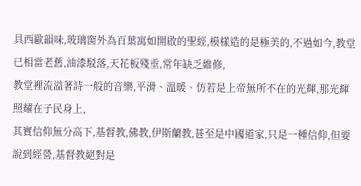具西歐韻味,玻璃窗外為百葉寓如開啟的聖經,模樣造的是極美的,不過如今,教堂已相當老舊,油漆駁落,天花板殘垂,常年缺乏維修,
教堂裡流溢著詩一般的音樂,平滑、溫暖、仿若是上帝無所不在的光輝,那光輝照耀在子民身上,
其實信仰無分高下,基督教,佛教,伊斯蘭教,甚至是中國道家,只是一種信仰,但要說到經營,基督教絕對是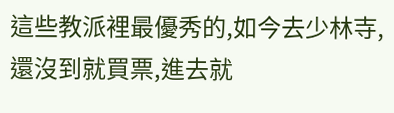這些教派裡最優秀的,如今去少林寺,還沒到就買票,進去就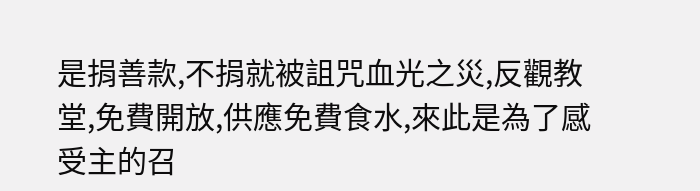是捐善款,不捐就被詛咒血光之災,反觀教堂,免費開放,供應免費食水,來此是為了感受主的召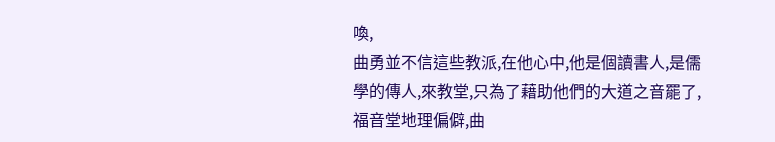喚,
曲勇並不信這些教派,在他心中,他是個讀書人,是儒學的傳人,來教堂,只為了藉助他們的大道之音罷了,
福音堂地理偏僻,曲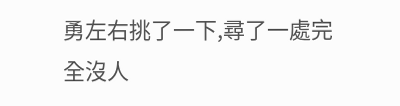勇左右挑了一下,尋了一處完全沒人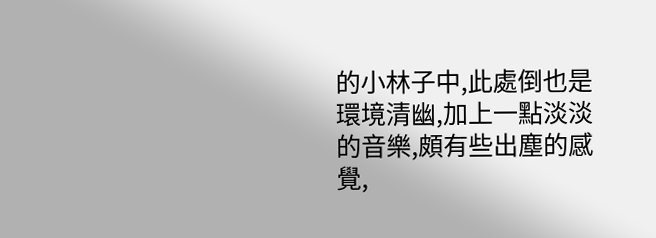的小林子中,此處倒也是環境清幽,加上一點淡淡的音樂,頗有些出塵的感覺,